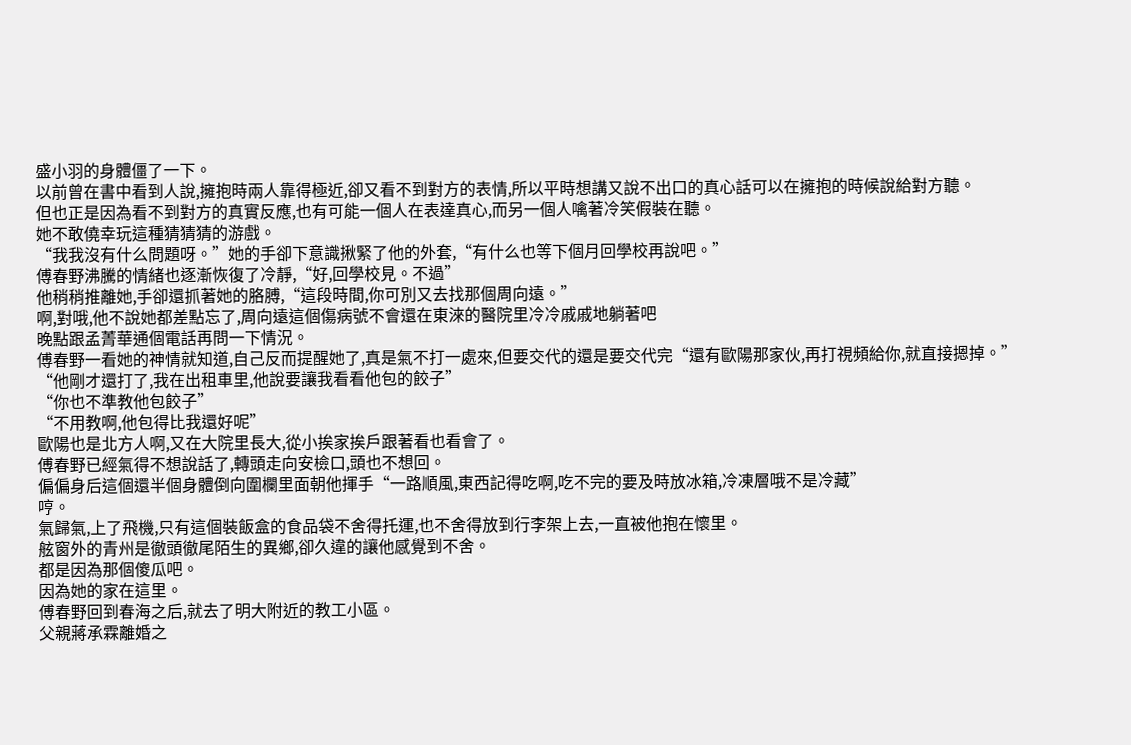盛小羽的身體僵了一下。
以前曾在書中看到人說,擁抱時兩人靠得極近,卻又看不到對方的表情,所以平時想講又說不出口的真心話可以在擁抱的時候說給對方聽。
但也正是因為看不到對方的真實反應,也有可能一個人在表達真心,而另一個人噙著冷笑假裝在聽。
她不敢僥幸玩這種猜猜猜的游戲。
“我我沒有什么問題呀。”她的手卻下意識揪緊了他的外套,“有什么也等下個月回學校再說吧。”
傅春野沸騰的情緒也逐漸恢復了冷靜,“好,回學校見。不過”
他稍稍推離她,手卻還抓著她的胳膊,“這段時間,你可別又去找那個周向遠。”
啊,對哦,他不說她都差點忘了,周向遠這個傷病號不會還在東淶的醫院里冷冷戚戚地躺著吧
晚點跟孟菁華通個電話再問一下情況。
傅春野一看她的神情就知道,自己反而提醒她了,真是氣不打一處來,但要交代的還是要交代完“還有歐陽那家伙,再打視頻給你,就直接摁掉。”
“他剛才還打了,我在出租車里,他說要讓我看看他包的餃子”
“你也不準教他包餃子”
“不用教啊,他包得比我還好呢”
歐陽也是北方人啊,又在大院里長大,從小挨家挨戶跟著看也看會了。
傅春野已經氣得不想說話了,轉頭走向安檢口,頭也不想回。
偏偏身后這個還半個身體倒向圍欄里面朝他揮手“一路順風,東西記得吃啊,吃不完的要及時放冰箱,冷凍層哦不是冷藏”
哼。
氣歸氣,上了飛機,只有這個裝飯盒的食品袋不舍得托運,也不舍得放到行李架上去,一直被他抱在懷里。
舷窗外的青州是徹頭徹尾陌生的異鄉,卻久違的讓他感覺到不舍。
都是因為那個傻瓜吧。
因為她的家在這里。
傅春野回到春海之后,就去了明大附近的教工小區。
父親蔣承霖離婚之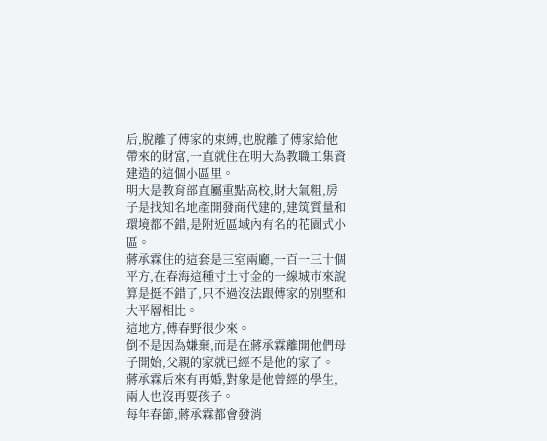后,脫離了傅家的束縛,也脫離了傅家給他帶來的財富,一直就住在明大為教職工集資建造的這個小區里。
明大是教育部直屬重點高校,財大氣粗,房子是找知名地產開發商代建的,建筑質量和環境都不錯,是附近區域內有名的花園式小區。
蔣承霖住的這套是三室兩廳,一百一三十個平方,在春海這種寸土寸金的一線城市來說算是挺不錯了,只不過沒法跟傅家的別墅和大平層相比。
這地方,傅春野很少來。
倒不是因為嫌棄,而是在蔣承霖離開他們母子開始,父親的家就已經不是他的家了。
蔣承霖后來有再婚,對象是他曾經的學生,兩人也沒再要孩子。
每年春節,蔣承霖都會發消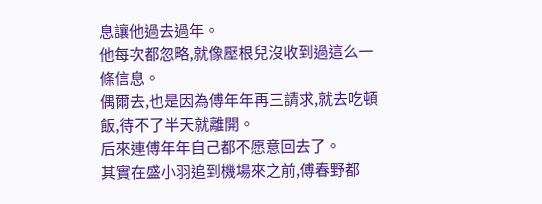息讓他過去過年。
他每次都忽略,就像壓根兒沒收到過這么一條信息。
偶爾去,也是因為傅年年再三請求,就去吃頓飯,待不了半天就離開。
后來連傅年年自己都不愿意回去了。
其實在盛小羽追到機場來之前,傅春野都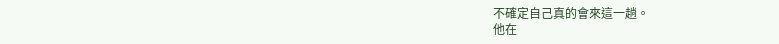不確定自己真的會來這一趟。
他在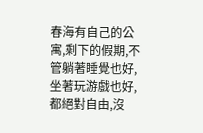春海有自己的公寓,剩下的假期,不管躺著睡覺也好,坐著玩游戲也好,都絕對自由,沒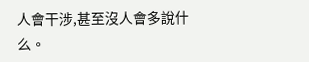人會干涉,甚至沒人會多說什么。